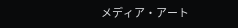メディア・アート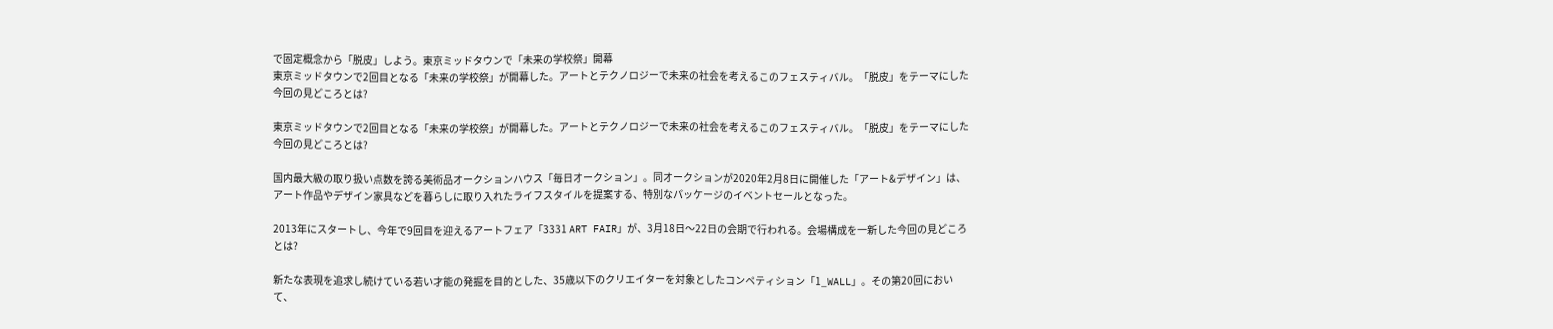で固定概念から「脱皮」しよう。東京ミッドタウンで「未来の学校祭」開幕
東京ミッドタウンで2回目となる「未来の学校祭」が開幕した。アートとテクノロジーで未来の社会を考えるこのフェスティバル。「脱皮」をテーマにした今回の見どころとは?

東京ミッドタウンで2回目となる「未来の学校祭」が開幕した。アートとテクノロジーで未来の社会を考えるこのフェスティバル。「脱皮」をテーマにした今回の見どころとは?

国内最大級の取り扱い点数を誇る美術品オークションハウス「毎日オークション」。同オークションが2020年2月8日に開催した「アート&デザイン」は、アート作品やデザイン家具などを暮らしに取り入れたライフスタイルを提案する、特別なパッケージのイベントセールとなった。

2013年にスタートし、今年で9回目を迎えるアートフェア「3331 ART FAIR」が、3月18日〜22日の会期で行われる。会場構成を一新した今回の見どころとは?

新たな表現を追求し続けている若い才能の発掘を目的とした、35歳以下のクリエイターを対象としたコンペティション「1_WALL」。その第20回において、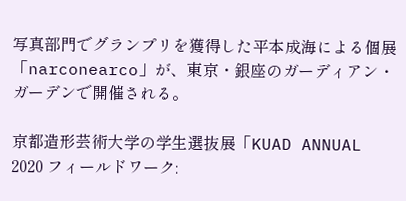写真部門でグランプリを獲得した平本成海による個展「narconearco」が、東京・銀座のガーディアン・ガーデンで開催される。

京都造形芸術大学の学生選抜展「KUAD ANNUAL 2020 フィールドワーク: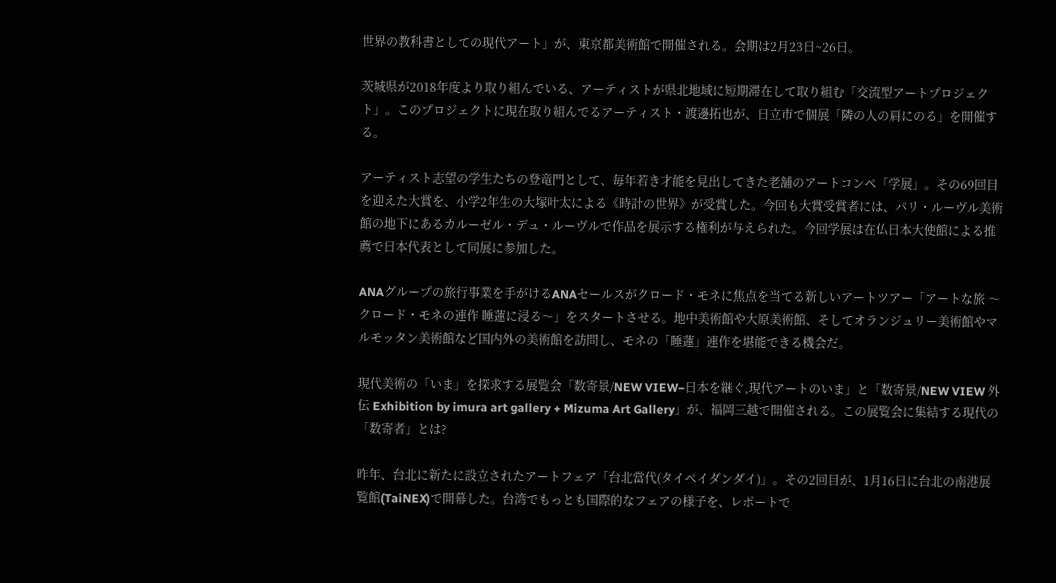世界の教科書としての現代アート」が、東京都美術館で開催される。会期は2月23日~26日。

茨城県が2018年度より取り組んでいる、アーティストが県北地域に短期滞在して取り組む「交流型アートプロジェクト」。このプロジェクトに現在取り組んでるアーティスト・渡邊拓也が、日立市で個展「隣の人の肩にのる」を開催する。

アーティスト志望の学生たちの登竜門として、毎年若き才能を見出してきた老舗のアートコンペ「学展」。その69回目を迎えた大賞を、小学2年生の大塚叶太による《時計の世界》が受賞した。今回も大賞受賞者には、パリ・ルーヴル美術館の地下にあるカルーゼル・デュ・ルーヴルで作品を展示する権利が与えられた。今回学展は在仏日本大使館による推薦で日本代表として同展に参加した。

ANAグループの旅行事業を手がけるANAセールスがクロード・モネに焦点を当てる新しいアートツアー「アートな旅 〜クロード・モネの連作 睡蓮に浸る〜」をスタートさせる。地中美術館や大原美術館、そしてオランジュリー美術館やマルモッタン美術館など国内外の美術館を訪問し、モネの「睡蓮」連作を堪能できる機会だ。

現代美術の「いま」を探求する展覧会「数寄景/NEW VIEW−日本を継ぐ,現代アートのいま」と「数寄景/NEW VIEW 外伝 Exhibition by imura art gallery + Mizuma Art Gallery」が、福岡三越で開催される。この展覧会に集結する現代の「数寄者」とは?

昨年、台北に新たに設立されたアートフェア「台北當代(タイペイダンダイ)」。その2回目が、1月16日に台北の南港展覧館(TaiNEX)で開幕した。台湾でもっとも国際的なフェアの様子を、レポートで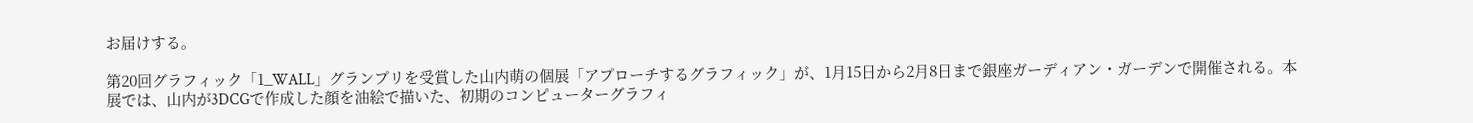お届けする。

第20回グラフィック「1_WALL」グランプリを受賞した山内萌の個展「アプローチするグラフィック」が、1月15日から2月8日まで銀座ガーディアン・ガーデンで開催される。本展では、山内が3DCGで作成した顔を油絵で描いた、初期のコンピューターグラフィ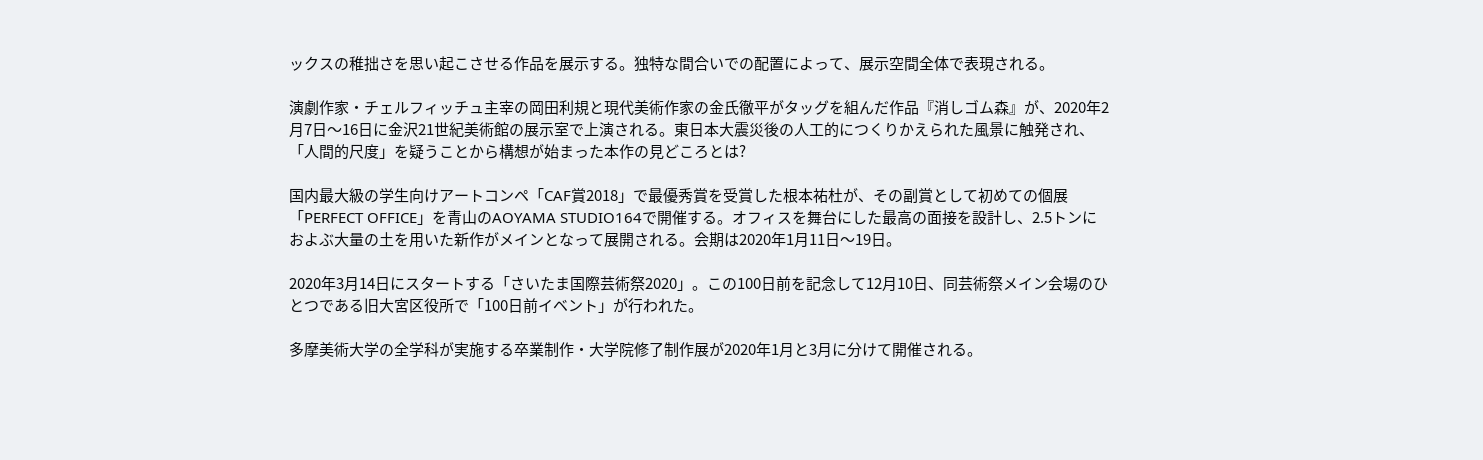ックスの稚拙さを思い起こさせる作品を展示する。独特な間合いでの配置によって、展示空間全体で表現される。

演劇作家・チェルフィッチュ主宰の岡田利規と現代美術作家の金氏徹平がタッグを組んだ作品『消しゴム森』が、2020年2月7日〜16日に金沢21世紀美術館の展示室で上演される。東日本大震災後の人工的につくりかえられた風景に触発され、「人間的尺度」を疑うことから構想が始まった本作の見どころとは?

国内最大級の学生向けアートコンペ「CAF賞2018」で最優秀賞を受賞した根本祐杜が、その副賞として初めての個展「PERFECT OFFICE」を青山のAOYAMA STUDIO164で開催する。オフィスを舞台にした最高の面接を設計し、2.5トンにおよぶ大量の土を用いた新作がメインとなって展開される。会期は2020年1月11日〜19日。

2020年3月14日にスタートする「さいたま国際芸術祭2020」。この100日前を記念して12月10日、同芸術祭メイン会場のひとつである旧大宮区役所で「100日前イベント」が行われた。

多摩美術大学の全学科が実施する卒業制作・大学院修了制作展が2020年1月と3月に分けて開催される。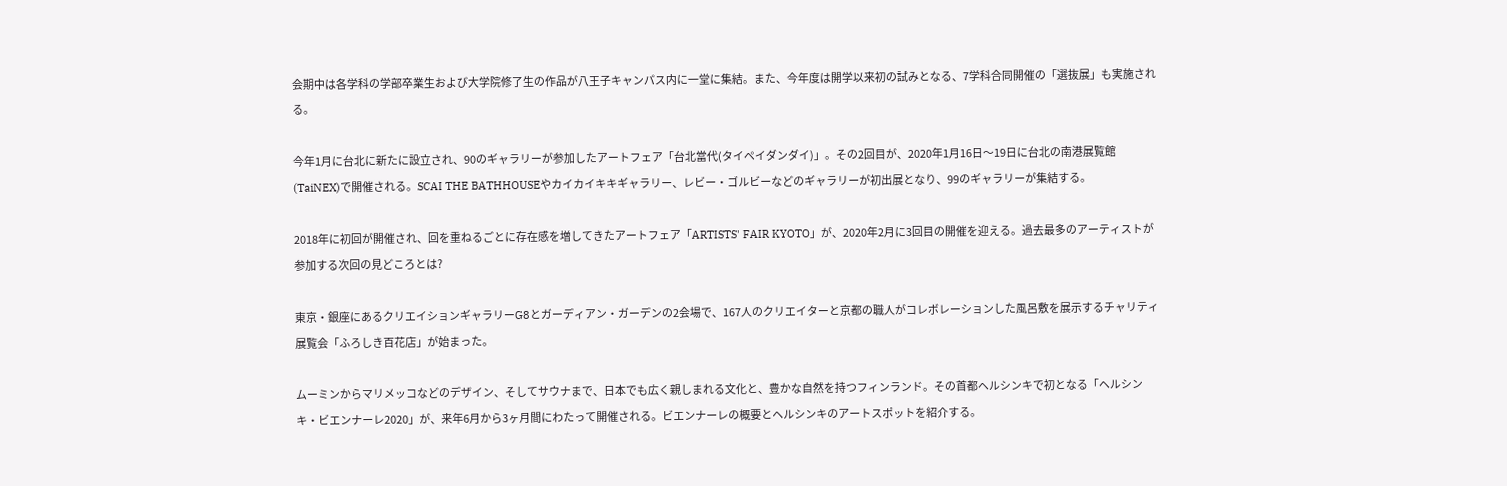会期中は各学科の学部卒業生および大学院修了生の作品が八王子キャンパス内に一堂に集結。また、今年度は開学以来初の試みとなる、7学科合同開催の「選抜展」も実施される。

今年1月に台北に新たに設立され、90のギャラリーが参加したアートフェア「台北當代(タイペイダンダイ)」。その2回目が、2020年1月16日〜19日に台北の南港展覧館(TaiNEX)で開催される。SCAI THE BATHHOUSEやカイカイキキギャラリー、レビー・ゴルビーなどのギャラリーが初出展となり、99のギャラリーが集結する。

2018年に初回が開催され、回を重ねるごとに存在感を増してきたアートフェア「ARTISTS' FAIR KYOTO」が、2020年2月に3回目の開催を迎える。過去最多のアーティストが参加する次回の見どころとは?

東京・銀座にあるクリエイションギャラリーG8とガーディアン・ガーデンの2会場で、167人のクリエイターと京都の職人がコレボレーションした風呂敷を展示するチャリティ展覧会「ふろしき百花店」が始まった。

ムーミンからマリメッコなどのデザイン、そしてサウナまで、日本でも広く親しまれる文化と、豊かな自然を持つフィンランド。その首都ヘルシンキで初となる「ヘルシンキ・ビエンナーレ2020」が、来年6月から3ヶ月間にわたって開催される。ビエンナーレの概要とヘルシンキのアートスポットを紹介する。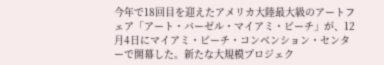今年で18回目を迎えたアメリカ大陸最大級のアートフェア「アート・バーゼル・マイアミ・ビーチ」が、12月4日にマイアミ・ビーチ・コンベンション・センターで開幕した。新たな大規模プロジェク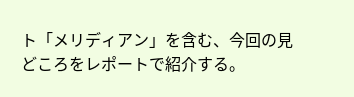ト「メリディアン」を含む、今回の見どころをレポートで紹介する。